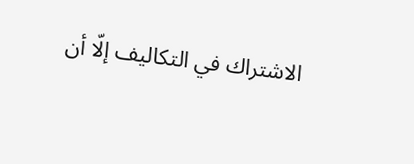الاشتراك في التكاليف إلّا أن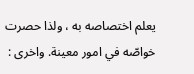يعلم اختصاصه به ، ولذا حصرت خواصّه في امور معينة. واخرى :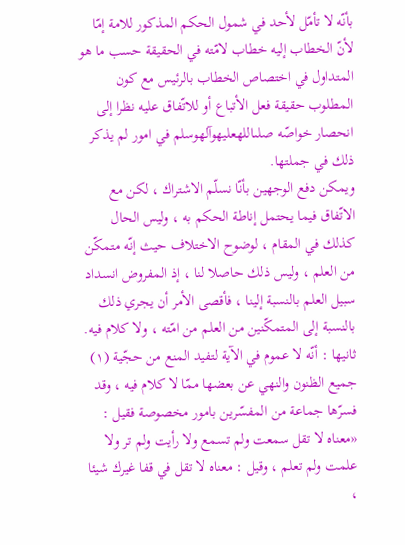بأنّه لا تأمّل لأحد في شمول الحكم المذكور للامة إمّا لأنّ الخطاب إليه خطاب لامّته في الحقيقة حسب ما هو المتداول في اختصاص الخطاب بالرئيس مع كون المطلوب حقيقة فعل الأتباع أو للاتّفاق عليه نظرا إلى انحصار خواصّه صلىاللهعليهوآلهوسلم في امور لم يذكر ذلك في جملتها.
ويمكن دفع الوجهين بأنّا نسلّم الاشتراك ، لكن مع الاتّفاق فيما يحتمل إناطة الحكم به ، وليس الحال كذلك في المقام ، لوضوح الاختلاف حيث إنّه متمكّن من العلم ، وليس ذلك حاصلا لنا ، إذ المفروض انسداد سبيل العلم بالنسبة إلينا ، فأقصى الأمر أن يجري ذلك بالنسبة إلى المتمكّنين من العلم من امّته ، ولا كلام فيه.
ثانيها : أنّه لا عموم في الآية لتفيد المنع من حجّية (١) جميع الظنون والنهي عن بعضها ممّا لا كلام فيه ، وقد فسرّها جماعة من المفسّرين بامور مخصوصة فقيل : «معناه لا تقل سمعت ولم تسمع ولا رأيت ولم تر ولا علمت ولم تعلم ، وقيل : معناه لا تقل في قفا غيرك شيئا ،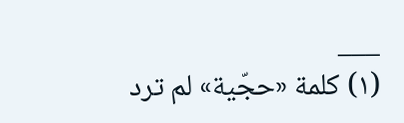___
(١) كلمة «حجّية» لم ترد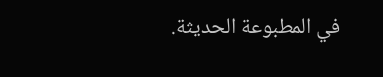في المطبوعة الحديثة.